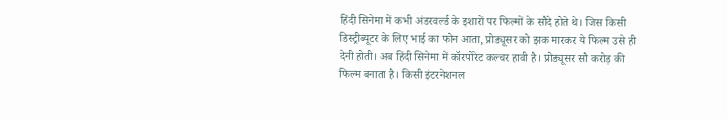हिंदी सिनेमा में कभी अंडरवर्ल्ड के इशारों पर फिल्मों के सौदे होते थे। जिस किसी डिस्ट्रीब्यूटर के लिए भाई का फोन आता, प्रोड्यूसर को झक मारकर ये फिल्म उसे ही देनी होती। अब हिंदी सिनेमा में कॉरपोरेट कल्चर हावी है। प्रोड्यूसर सौ करोड़ की फिल्म बनाता है। किसी इंटरनेशनल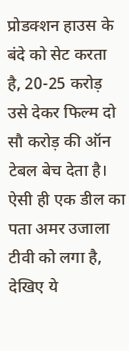प्रोडक्शन हाउस के बंदे को सेट करता है, 20-25 करोड़ उसे देकर फिल्म दो सौ करोड़ की ऑन टेबल बेच देता है। ऐसी ही एक डील का पता अमर उजाला टीवी को लगा है, देखिए ये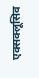एक्सक्लूसिव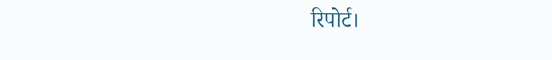रिपोर्ट।